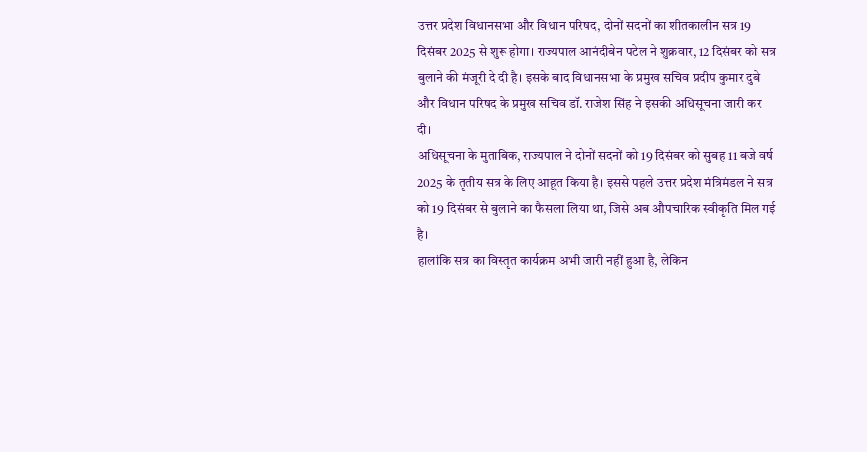उत्तर प्रदेश विधानसभा और विधान परिषद, दोनों सदनों का शीतकालीन सत्र 19 दिसंबर 2025 से शुरू होगा। राज्यपाल आनंदीबेन पटेल ने शुक्रवार, 12 दिसंबर को सत्र बुलाने की मंजूरी दे दी है। इसके बाद विधानसभा के प्रमुख सचिव प्रदीप कुमार दुबे और विधान परिषद के प्रमुख सचिव डॉ. राजेश सिंह ने इसकी अधिसूचना जारी कर दी।
अधिसूचना के मुताबिक, राज्यपाल ने दोनों सदनों को 19 दिसंबर को सुबह 11 बजे वर्ष 2025 के तृतीय सत्र के लिए आहूत किया है। इससे पहले उत्तर प्रदेश मंत्रिमंडल ने सत्र को 19 दिसंबर से बुलाने का फैसला लिया था, जिसे अब औपचारिक स्वीकृति मिल गई है।
हालांकि सत्र का विस्तृत कार्यक्रम अभी जारी नहीं हुआ है, लेकिन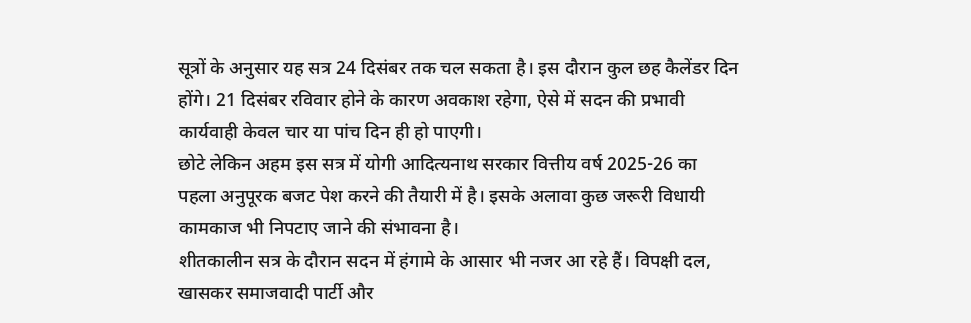सूत्रों के अनुसार यह सत्र 24 दिसंबर तक चल सकता है। इस दौरान कुल छह कैलेंडर दिन होंगे। 21 दिसंबर रविवार होने के कारण अवकाश रहेगा, ऐसे में सदन की प्रभावी कार्यवाही केवल चार या पांच दिन ही हो पाएगी।
छोटे लेकिन अहम इस सत्र में योगी आदित्यनाथ सरकार वित्तीय वर्ष 2025-26 का पहला अनुपूरक बजट पेश करने की तैयारी में है। इसके अलावा कुछ जरूरी विधायी कामकाज भी निपटाए जाने की संभावना है।
शीतकालीन सत्र के दौरान सदन में हंगामे के आसार भी नजर आ रहे हैं। विपक्षी दल, खासकर समाजवादी पार्टी और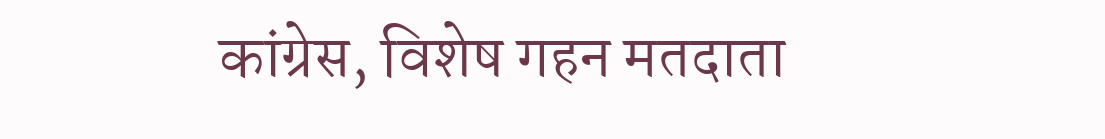कांग्रेस, विशेष गहन मतदाता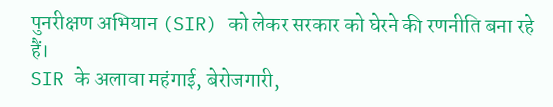पुनरीक्षण अभियान (SIR) को लेकर सरकार को घेरने की रणनीति बना रहे हैं।
SIR के अलावा महंगाई, बेरोजगारी,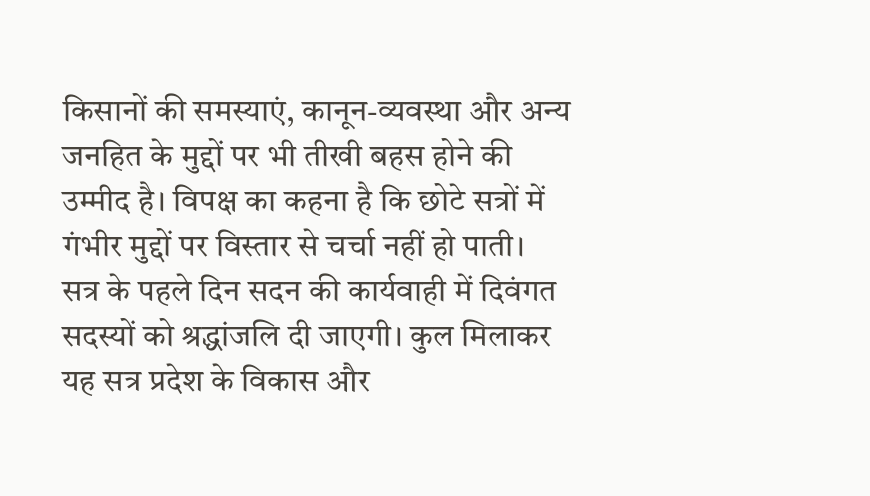किसानों की समस्याएं, कानून-व्यवस्था और अन्य जनहित के मुद्दों पर भी तीखी बहस होने की उम्मीद है। विपक्ष का कहना है कि छोटे सत्रों में गंभीर मुद्दों पर विस्तार से चर्चा नहीं हो पाती।
सत्र के पहले दिन सदन की कार्यवाही में दिवंगत सदस्यों को श्रद्धांजलि दी जाएगी। कुल मिलाकर यह सत्र प्रदेश के विकास और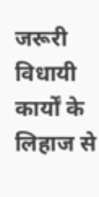जरूरी विधायी कार्यों के लिहाज से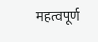महत्वपूर्ण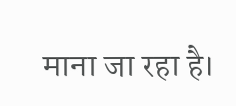माना जा रहा है।